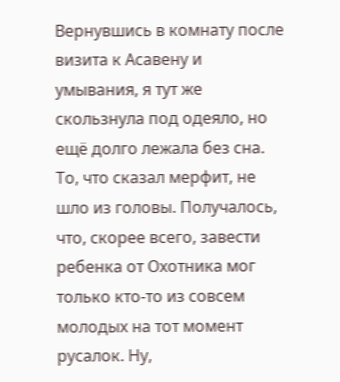Вернувшись в комнату после визита к Асавену и умывания, я тут же скользнула под одеяло, но ещё долго лежала без сна. То, что сказал мерфит, не шло из головы. Получалось, что, скорее всего, завести ребенка от Охотника мог только кто-то из совсем молодых на тот момент русалок. Ну,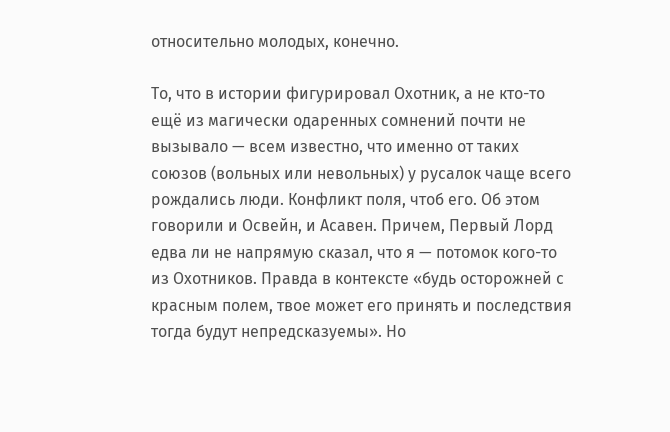относительно молодых, конечно.

То, что в истории фигурировал Охотник, а не кто-то ещё из магически одаренных сомнений почти не вызывало — всем известно, что именно от таких союзов (вольных или невольных) у русалок чаще всего рождались люди. Конфликт поля, чтоб его. Об этом говорили и Освейн, и Асавен. Причем, Первый Лорд едва ли не напрямую сказал, что я — потомок кого-то из Охотников. Правда в контексте «будь осторожней с красным полем, твое может его принять и последствия тогда будут непредсказуемы». Но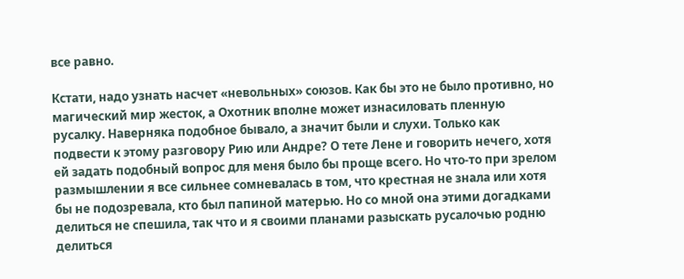все равно.

Кстати, надо узнать насчет «невольных» союзов. Как бы это не было противно, но магический мир жесток, а Охотник вполне может изнасиловать пленную русалку. Наверняка подобное бывало, а значит были и слухи. Только как подвести к этому разговору Рию или Андре? О тете Лене и говорить нечего, хотя ей задать подобный вопрос для меня было бы проще всего. Но что-то при зрелом размышлении я все сильнее сомневалась в том, что крестная не знала или хотя бы не подозревала, кто был папиной матерью. Но со мной она этими догадками делиться не спешила, так что и я своими планами разыскать русалочью родню делиться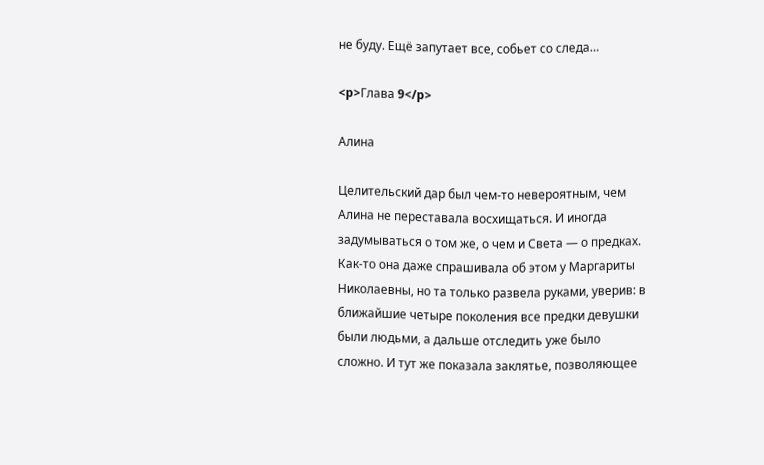не буду. Ещё запутает все, собьет со следа…

<p>Глава 9</p>

Алина

Целительский дар был чем-то невероятным, чем Алина не переставала восхищаться. И иногда задумываться о том же, о чем и Света — о предках. Как-то она даже спрашивала об этом у Маргариты Николаевны, но та только развела руками, уверив: в ближайшие четыре поколения все предки девушки были людьми, а дальше отследить уже было сложно. И тут же показала заклятье, позволяющее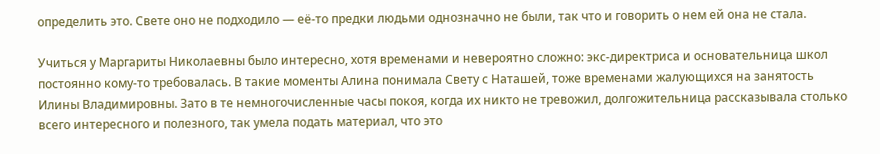определить это. Свете оно не подходило — её-то предки людьми однозначно не были, так что и говорить о нем ей она не стала.

Учиться у Маргариты Николаевны было интересно, хотя временами и невероятно сложно: экс-директриса и основательница школ постоянно кому-то требовалась. В такие моменты Алина понимала Свету с Наташей, тоже временами жалующихся на занятость Илины Владимировны. Зато в те немногочисленные часы покоя, когда их никто не тревожил, долгожительница рассказывала столько всего интересного и полезного, так умела подать материал, что это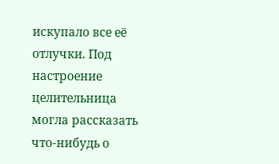искупало все её отлучки. Под настроение целительница могла рассказать что-нибудь о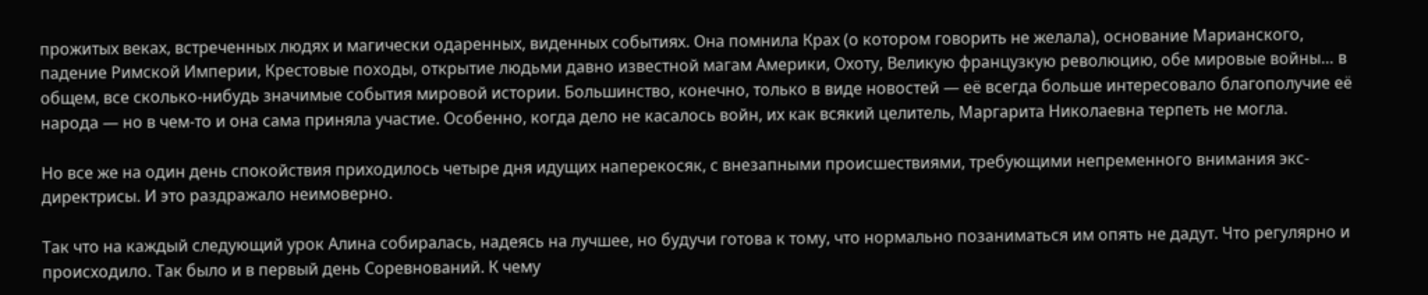прожитых веках, встреченных людях и магически одаренных, виденных событиях. Она помнила Крах (о котором говорить не желала), основание Марианского, падение Римской Империи, Крестовые походы, открытие людьми давно известной магам Америки, Охоту, Великую французкую революцию, обе мировые войны… в общем, все сколько-нибудь значимые события мировой истории. Большинство, конечно, только в виде новостей — её всегда больше интересовало благополучие её народа — но в чем-то и она сама приняла участие. Особенно, когда дело не касалось войн, их как всякий целитель, Маргарита Николаевна терпеть не могла.

Но все же на один день спокойствия приходилось четыре дня идущих наперекосяк, с внезапными происшествиями, требующими непременного внимания экс-директрисы. И это раздражало неимоверно.

Так что на каждый следующий урок Алина собиралась, надеясь на лучшее, но будучи готова к тому, что нормально позаниматься им опять не дадут. Что регулярно и происходило. Так было и в первый день Соревнований. К чему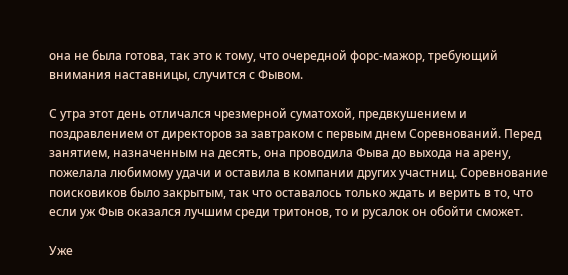она не была готова, так это к тому, что очередной форс-мажор, требующий внимания наставницы, случится с Фывом.

С утра этот день отличался чрезмерной суматохой, предвкушением и поздравлением от директоров за завтраком с первым днем Соревнований. Перед занятием, назначенным на десять, она проводила Фыва до выхода на арену, пожелала любимому удачи и оставила в компании других участниц. Соревнование поисковиков было закрытым, так что оставалось только ждать и верить в то, что если уж Фыв оказался лучшим среди тритонов, то и русалок он обойти сможет.

Уже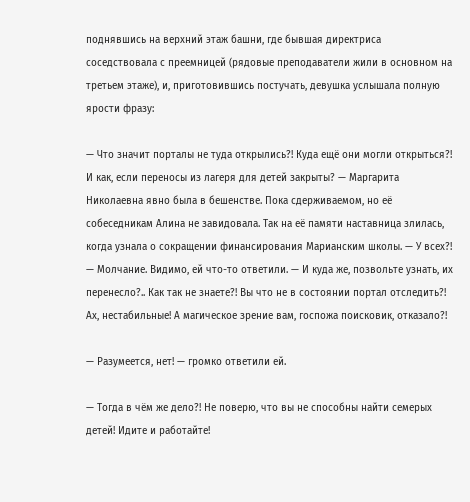поднявшись на верхний этаж башни, где бывшая директриса соседствовала с преемницей (рядовые преподаватели жили в основном на третьем этаже), и, приготовившись постучать, девушка услышала полную ярости фразу:

— Что значит порталы не туда открылись?! Куда ещё они могли открыться?! И как, если переносы из лагеря для детей закрыты? — Маргарита Николаевна явно была в бешенстве. Пока сдерживаемом, но её собеседникам Алина не завидовала. Так на её памяти наставница злилась, когда узнала о сокращении финансирования Марианским школы. — У всех?! — Молчание. Видимо, ей что-то ответили. — И куда же, позвольте узнать, их перенесло?.. Как так не знаете?! Вы что не в состоянии портал отследить?! Ах, нестабильные! А магическое зрение вам, госпожа поисковик, отказало?!

— Разумеется, нет! — громко ответили ей.

— Тогда в чём же дело?! Не поверю, что вы не способны найти семерых детей! Идите и работайте!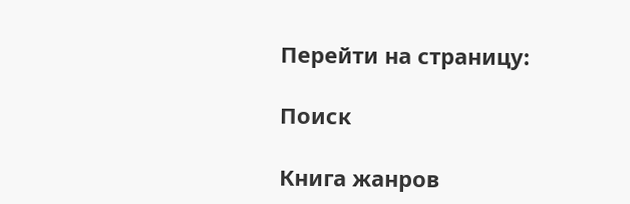Перейти на страницу:

Поиск

Книга жанров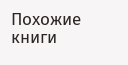Похожие книги